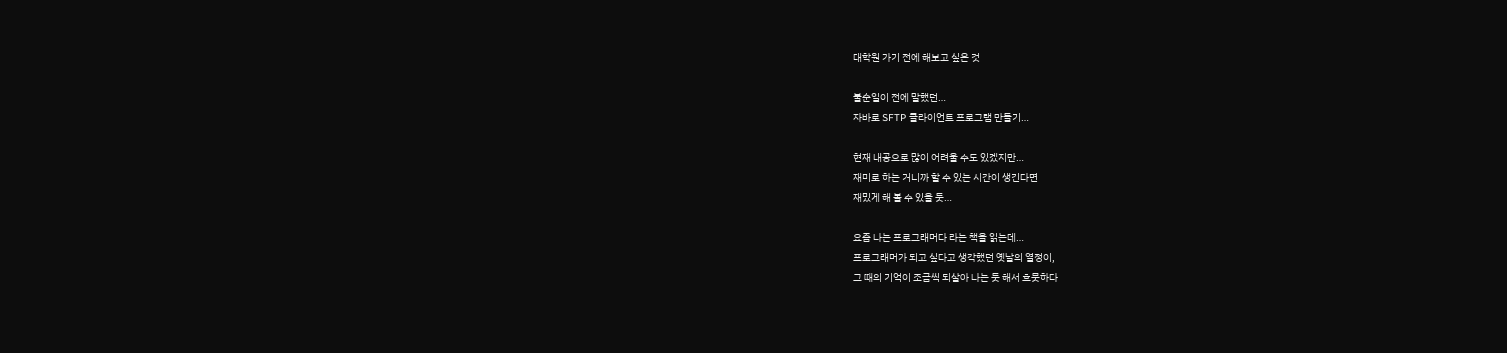대학원 가기 전에 해보고 싶은 것

불순일이 전에 말했던…
자바로 SFTP 클라이언트 프로그램 만들기…

현재 내공으로 많이 어려울 수도 있겠지만…
재미로 하는 거니까 할 수 있는 시간이 생긴다면
재밌게 해 볼 수 있을 듯…

요즘 나는 프로그래머다 라는 책을 읽는데…
프로그래머가 되고 싶다고 생각했던 옛날의 열정이,
그 때의 기억이 조금씩 되살아 나는 듯 해서 흐믓하다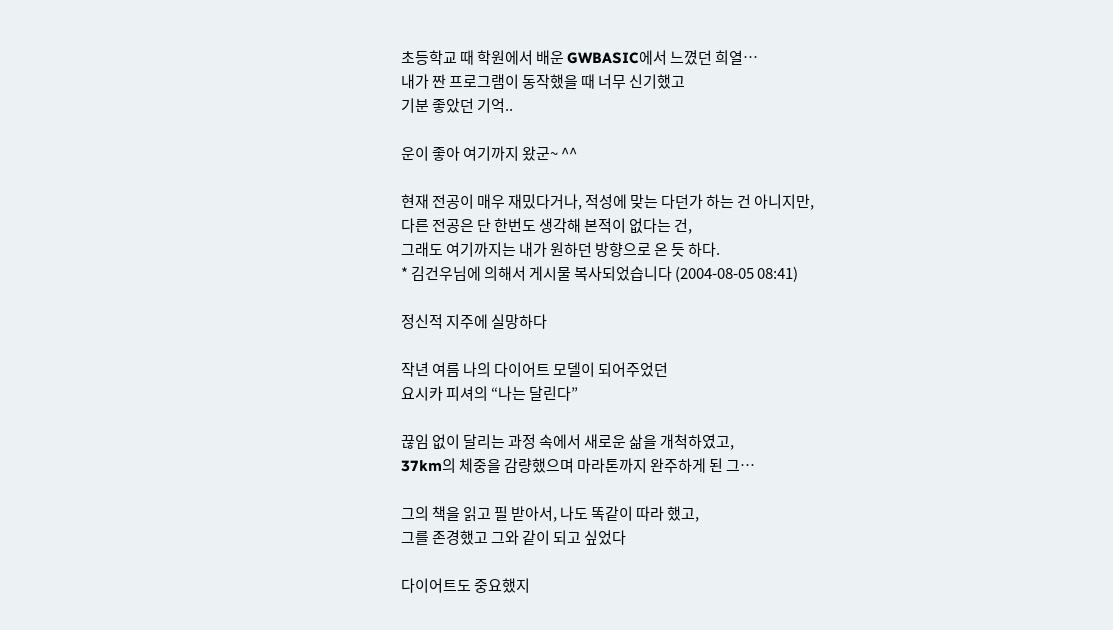초등학교 때 학원에서 배운 GWBASIC에서 느꼈던 희열…
내가 짠 프로그램이 동작했을 때 너무 신기했고
기분 좋았던 기억..

운이 좋아 여기까지 왔군~ ^^

현재 전공이 매우 재밌다거나, 적성에 맞는 다던가 하는 건 아니지만,
다른 전공은 단 한번도 생각해 본적이 없다는 건,
그래도 여기까지는 내가 원하던 방향으로 온 듯 하다.
* 김건우님에 의해서 게시물 복사되었습니다 (2004-08-05 08:41)

정신적 지주에 실망하다

작년 여름 나의 다이어트 모델이 되어주었던
요시카 피셔의 “나는 달린다”

끊임 없이 달리는 과정 속에서 새로운 삶을 개척하였고,
37km의 체중을 감량했으며 마라톤까지 완주하게 된 그…

그의 책을 읽고 필 받아서, 나도 똑같이 따라 했고,
그를 존경했고 그와 같이 되고 싶었다

다이어트도 중요했지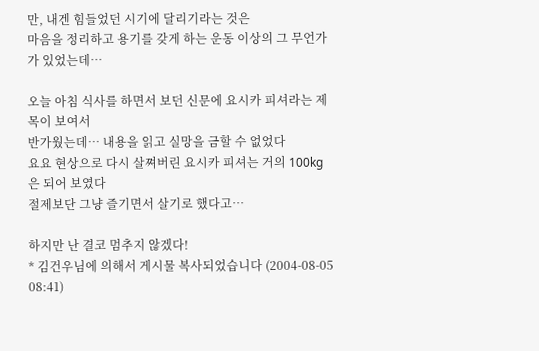만, 내겐 힘들었던 시기에 달리기라는 것은
마음을 정리하고 용기를 갖게 하는 운동 이상의 그 무언가가 있었는데…

오늘 아침 식사를 하면서 보던 신문에 요시카 피셔라는 제목이 보여서
반가웠는데… 내용을 읽고 실망을 금할 수 없었다
요요 현상으로 다시 살쪄버린 요시카 피셔는 거의 100kg은 되어 보였다
절제보단 그냥 즐기면서 살기로 했다고…

하지만 난 결코 멈추지 않겠다!
* 김건우님에 의해서 게시물 복사되었습니다 (2004-08-05 08:41)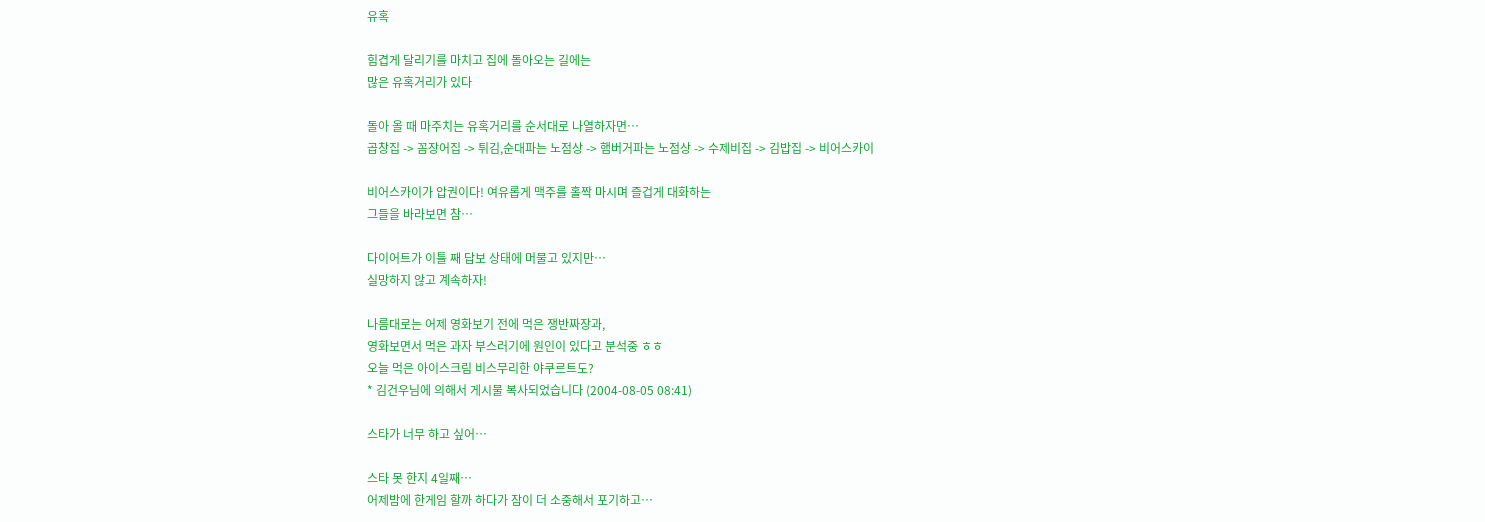유혹

힘겹게 달리기를 마치고 집에 돌아오는 길에는
많은 유혹거리가 있다

돌아 올 때 마주치는 유혹거리를 순서대로 나열하자면…
곱창집 -> 꼼장어집 -> 튀김,순대파는 노점상 -> 햄버거파는 노점상 -> 수제비집 -> 김밥집 -> 비어스카이

비어스카이가 압권이다! 여유롭게 맥주를 홀짝 마시며 즐겁게 대화하는
그들을 바라보면 참…

다이어트가 이틀 째 답보 상태에 머물고 있지만…
실망하지 않고 계속하자!

나름대로는 어제 영화보기 전에 먹은 쟁반짜장과,
영화보면서 먹은 과자 부스러기에 원인이 있다고 분석중 ㅎㅎ
오늘 먹은 아이스크림 비스무리한 야쿠르트도?
* 김건우님에 의해서 게시물 복사되었습니다 (2004-08-05 08:41)

스타가 너무 하고 싶어…

스타 못 한지 4일째…
어제밤에 한게임 할까 하다가 잠이 더 소중해서 포기하고…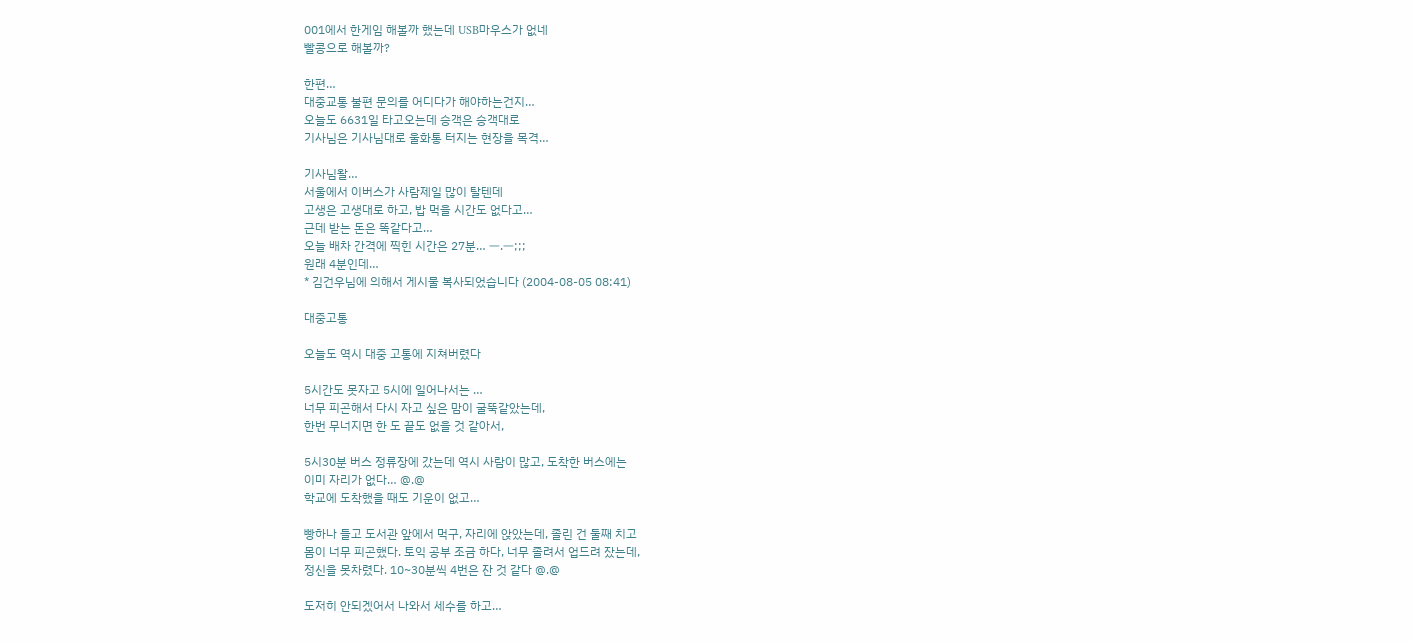001에서 한게임 해볼까 했는데 USB마우스가 없네
빨콩으로 해볼까?

한편…
대중교통 불편 문의를 어디다가 해야하는건지…
오늘도 6631일 타고오는데 승객은 승객대로
기사님은 기사님대로 울화통 터지는 현장을 목격…

기사님왈…
서울에서 이버스가 사람제일 많이 탈텐데
고생은 고생대로 하고, 밥 먹을 시간도 없다고…
근데 받는 돈은 똑같다고…
오늘 배차 간격에 찍힌 시간은 27분… ㅡ.ㅡ;;;
원래 4분인데…
* 김건우님에 의해서 게시물 복사되었습니다 (2004-08-05 08:41)

대중고통

오늘도 역시 대중 고통에 지쳐버렸다

5시간도 못자고 5시에 일어나서는 …
너무 피곤해서 다시 자고 싶은 맘이 굴뚝같았는데,
한번 무너지면 한 도 끝도 없을 것 같아서,

5시30분 버스 정류장에 갔는데 역시 사람이 많고, 도착한 버스에는
이미 자리가 없다… @.@
학교에 도착했을 때도 기운이 없고…

빵하나 들고 도서관 앞에서 먹구, 자리에 앉았는데, 졸린 건 둘째 치고
몸이 너무 피곤했다. 토익 공부 조금 하다, 너무 졸려서 업드려 잤는데,
정신을 못차렸다. 10~30분씩 4번은 잔 것 같다 @.@

도저히 안되겠어서 나와서 세수를 하고…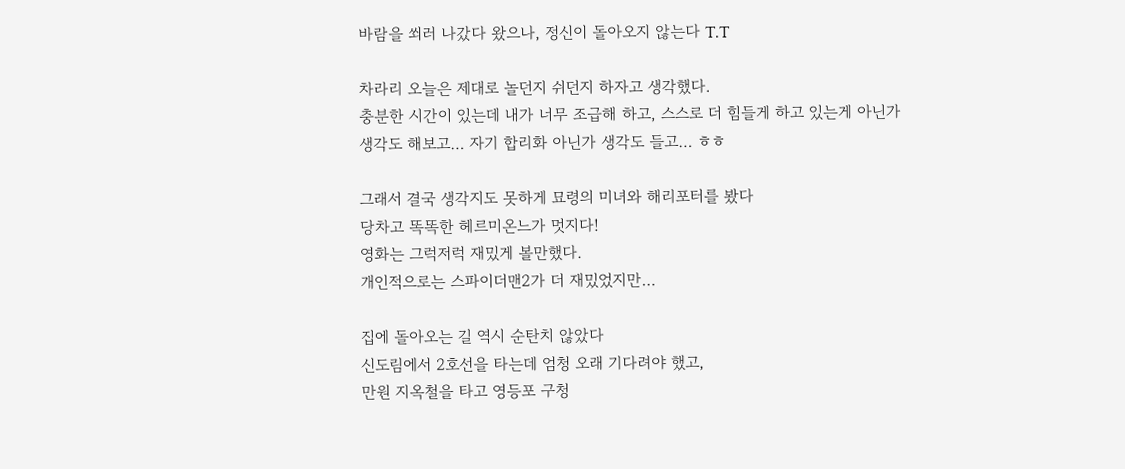바람을 쐬러 나갔다 왔으나, 정신이 돌아오지 않는다 T.T

차라리 오늘은 제대로 놀던지 쉬던지 하자고 생각했다.
충분한 시간이 있는데 내가 너무 조급해 하고, 스스로 더 힘들게 하고 있는게 아닌가
생각도 해보고… 자기 합리화 아닌가 생각도 들고… ㅎㅎ

그래서 결국 생각지도 못하게 묘령의 미녀와 해리포터를 봤다
당차고 똑똑한 헤르미온느가 멋지다!
영화는 그럭저럭 재밌게 볼만했다.
개인적으로는 스파이더맨2가 더 재밌었지만…

집에 돌아오는 길 역시 순탄치 않았다
신도림에서 2호선을 타는데 엄청 오래 기다려야 했고,
만원 지옥철을 타고 영등포 구청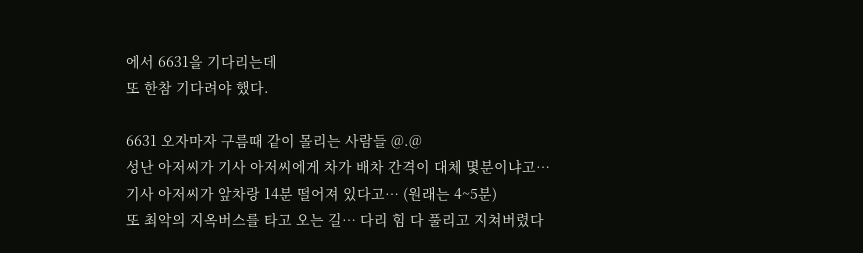에서 6631을 기다리는데
또 한참 기다려야 했다.

6631 오자마자 구름때 같이 몰리는 사람들 @.@
성난 아저씨가 기사 아저씨에게 차가 배차 간격이 대체 몇분이냐고…
기사 아저씨가 앞차랑 14분 떨어져 있다고… (원래는 4~5분)
또 최악의 지옥버스를 타고 오는 길… 다리 힘 다 풀리고 지쳐버렸다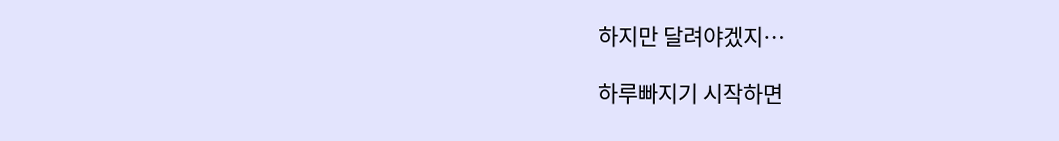하지만 달려야겠지…

하루빠지기 시작하면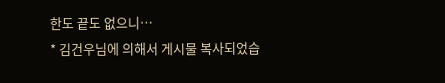한도 끝도 없으니…
* 김건우님에 의해서 게시물 복사되었습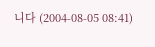니다 (2004-08-05 08:41)